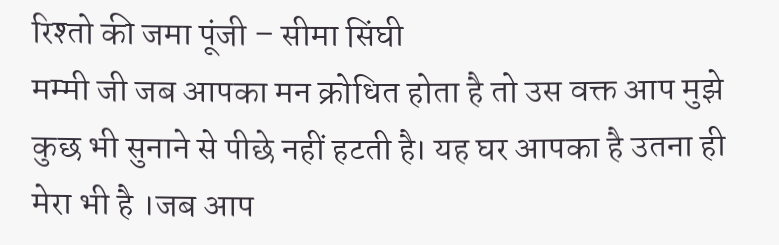रिश्तो की जमा पूंजी – सीमा सिंघी
मम्मी जी जब आपका मन क्रोधित होता है तो उस वक्त आप मुझे कुछ भी सुनाने से पीछे नहीं हटती है। यह घर आपका है उतना ही मेरा भी है ।जब आप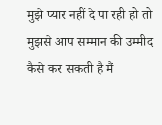मुझे प्यार नहीं दे पा रही हो तो मुझसे आप सम्मान की उम्मीद कैसे कर सकती है मैं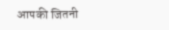आपकी जितनी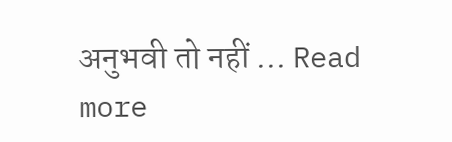अनुभवी तो नहीं … Read more